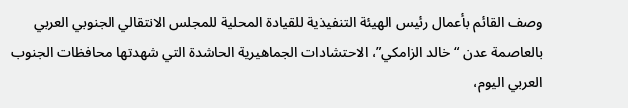وصف القائم بأعمال رئيس الهيئة التنفيذية للقيادة المحلية للمجلس الانتقالي الجنوبي العربي بالعاصمة عدن “خالد الزامكي”، الاحتشادات الجماهيرية الحاشدة التي شهدتها محافظات الجنوب العربي اليوم،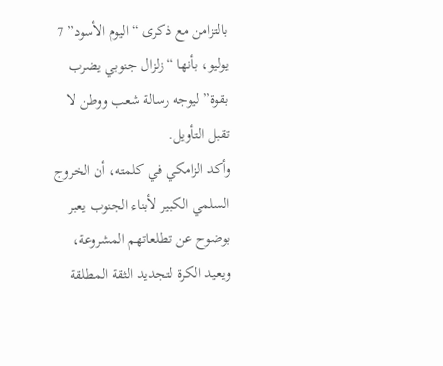بالتزامن مع ذكرى “اليوم الأسود” 7 يوليو، بأنها “زلزال جنوبي يضرب بقوة” ليوجه رسالة شعب ووطن لا تقبل التأويل.
وأكد الزامكي في كلمته، أن الخروج السلمي الكبير لأبناء الجنوب يعبر بوضوح عن تطلعاتهم المشروعة، ويعيد الكرة لتجديد الثقة المطلقة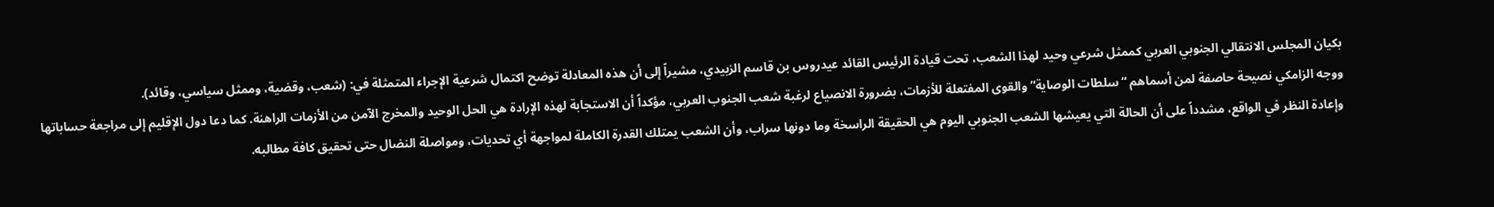بكيان المجلس الانتقالي الجنوبي العربي كممثل شرعي وحيد لهذا الشعب، تحت قيادة الرئيس القائد عيدروس بن قاسم الزبيدي، مشيراً إلى أن هذه المعادلة توضح اكتمال شرعية الإجراء المتمثلة في: (شعب، وقضية، وممثل سياسي، وقائد).
ووجه الزامكي نصيحة حاصفة لمن أسماهم “سلطات الوصاية” والقوى المفتعلة للأزمات، بضرورة الانصياع لرغبة شعب الجنوب العربي، مؤكداً أن الاستجابة لهذه الإرادة هي الحل الوحيد والمخرج الآمن من الأزمات الراهنة. كما دعا دول الإقليم إلى مراجعة حساباتها وإعادة النظر في الواقع، مشدداً على أن الحالة التي يعيشها الشعب الجنوبي اليوم هي الحقيقة الراسخة وما دونها سراب، وأن الشعب يمتلك القدرة الكاملة لمواجهة أي تحديات، ومواصلة النضال حتى تحقيق كافة مطالبه.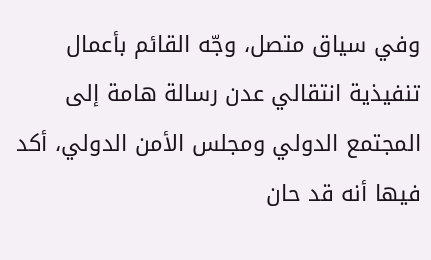وفي سياق متصل، وجّه القائم بأعمال تنفيذية انتقالي عدن رسالة هامة إلى المجتمع الدولي ومجلس الأمن الدولي، أكد فيها أنه قد حان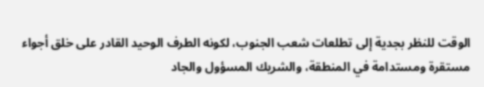الوقت للنظر بجدية إلى تطلعات شعب الجنوب، لكونه الطرف الوحيد القادر على خلق أجواء مستقرة ومستدامة في المنطقة، والشريك المسؤول والجاد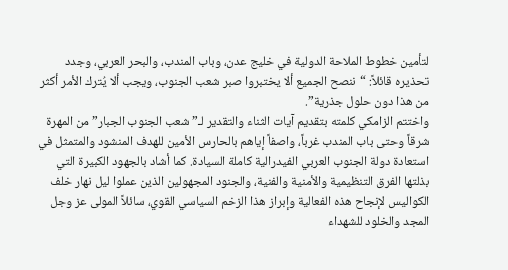لتأمين خطوط الملاحة الدولية في خليج عدن، وباب المندب، والبحر العربي، وجدد تحذيره قائلاً: “ننصح الجميع ألا يختبروا صبر شعب الجنوب، ويجب ألا يُترك الأمر أكثر من هذا دون حلول جذرية”.
واختتم الزامكي كلمته بتقديم آيات الثناء والتقدير لـ”شعب الجنوب الجبار” من المهرة شرقاً وحتى باب المندب غرباً، واصفاً إياهم بالحارس الأمين للهدف المنشود والمتمثل في استعادة دولة الجنوب العربي الفيدرالية كاملة السيادة. كما أشاد بالجهود الكبيرة التي بذلتها الفرق التنظيمية والأمنية والفنية، والجنود المجهولين الذين عملوا ليل نهار خلف الكواليس لإنجاح هذه الفعالية وإبراز هذا الزخم السياسي القوي، سائلاً المولى عز وجل المجد والخلود للشهداء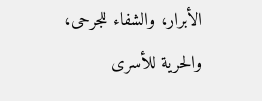الأبرار، والشفاء للجرحى، والحرية للأسرى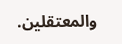والمعتقلين.